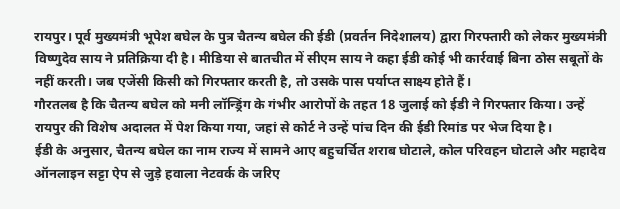रायपुर। पूर्व मुख्यमंत्री भूपेश बघेल के पुत्र चैतन्य बघेल की ईडी (प्रवर्तन निदेशालय) द्वारा गिरफ्तारी को लेकर मुख्यमंत्री विष्णुदेव साय ने प्रतिक्रिया दी है। मीडिया से बातचीत में सीएम साय ने कहा ईडी कोई भी कार्रवाई बिना ठोस सबूतों के नहीं करती। जब एजेंसी किसी को गिरफ्तार करती है, तो उसके पास पर्याप्त साक्ष्य होते हैं।
गौरतलब है कि चैतन्य बघेल को मनी लॉन्ड्रिंग के गंभीर आरोपों के तहत 18 जुलाई को ईडी ने गिरफ्तार किया। उन्हें रायपुर की विशेष अदालत में पेश किया गया, जहां से कोर्ट ने उन्हें पांच दिन की ईडी रिमांड पर भेज दिया है।
ईडी के अनुसार, चैतन्य बघेल का नाम राज्य में सामने आए बहुचर्चित शराब घोटाले, कोल परिवहन घोटाले और महादेव ऑनलाइन सट्टा ऐप से जुड़े हवाला नेटवर्क के जरिए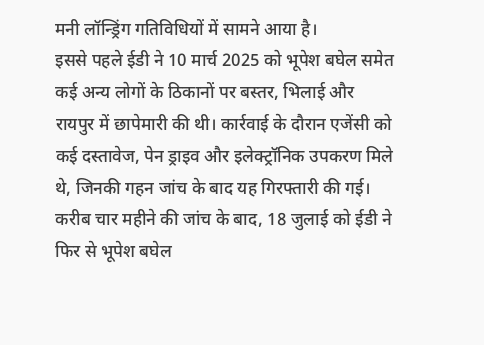मनी लॉन्ड्रिंग गतिविधियों में सामने आया है।
इससे पहले ईडी ने 10 मार्च 2025 को भूपेश बघेल समेत कई अन्य लोगों के ठिकानों पर बस्तर, भिलाई और रायपुर में छापेमारी की थी। कार्रवाई के दौरान एजेंसी को कई दस्तावेज, पेन ड्राइव और इलेक्ट्रॉनिक उपकरण मिले थे, जिनकी गहन जांच के बाद यह गिरफ्तारी की गई। करीब चार महीने की जांच के बाद, 18 जुलाई को ईडी ने फिर से भूपेश बघेल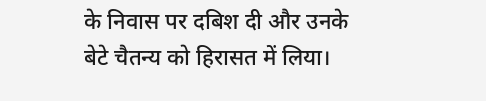के निवास पर दबिश दी और उनके बेटे चैतन्य को हिरासत में लिया।